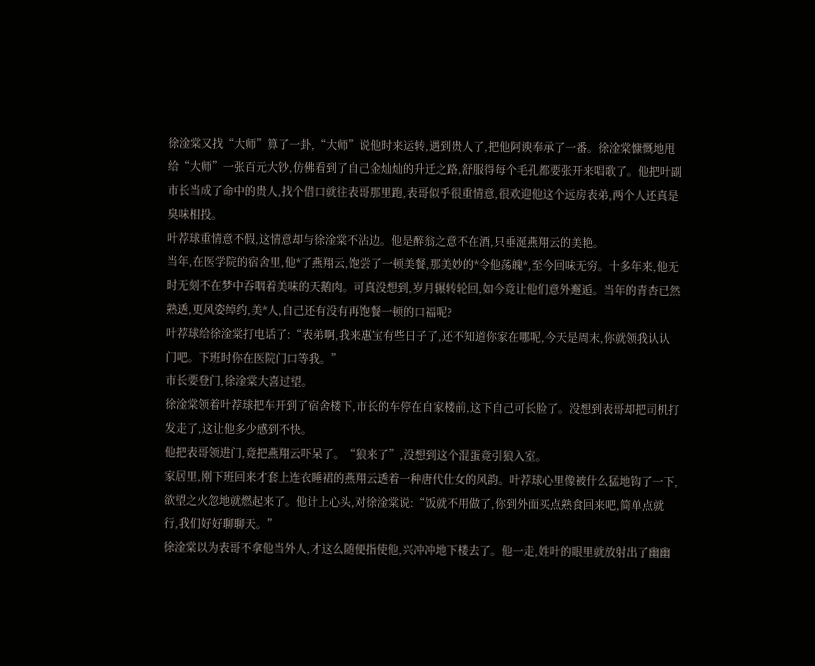徐淦棠又找“大师”算了一卦,“大师”说他时来运转,遇到贵人了,把他阿谀奉承了一番。徐淦棠慷慨地甩给“大师”一张百元大钞,仿佛看到了自己金灿灿的升迁之路,舒服得每个毛孔都要张开来唱歌了。他把叶副市长当成了命中的贵人,找个借口就往表哥那里跑,表哥似乎很重情意,很欢迎他这个远房表弟,两个人还真是臭味相投。
叶荐球重情意不假,这情意却与徐淦棠不沾边。他是醉翁之意不在酒,只垂涎燕翔云的美艳。
当年,在医学院的宿舍里,他*了燕翔云,饱尝了一顿美餐,那美妙的*令他荡魄*,至今回味无穷。十多年来,他无时无刻不在梦中吞咽着美味的天鹅肉。可真没想到,岁月辗转轮回,如今竟让他们意外邂逅。当年的青杏已然熟透,更风姿绰约,美*人,自己还有没有再饱餐一顿的口福呢?
叶荐球给徐淦棠打电话了:“表弟啊,我来惠宝有些日子了,还不知道你家在哪呢,今天是周末,你就领我认认门吧。下班时你在医院门口等我。”
市长要登门,徐淦棠大喜过望。
徐淦棠领着叶荐球把车开到了宿舍楼下,市长的车停在自家楼前,这下自己可长脸了。没想到表哥却把司机打发走了,这让他多少感到不快。
他把表哥领进门,竟把燕翔云吓呆了。“狼来了”,没想到这个混蛋竟引狼入室。
家居里,刚下班回来才套上连衣睡裙的燕翔云透着一种唐代仕女的风韵。叶荐球心里像被什么猛地钩了一下,欲望之火忽地就燃起来了。他计上心头,对徐淦棠说:“饭就不用做了,你到外面买点熟食回来吧,简单点就行,我们好好聊聊天。”
徐淦棠以为表哥不拿他当外人,才这么随便指使他,兴冲冲地下楼去了。他一走,姓叶的眼里就放射出了幽幽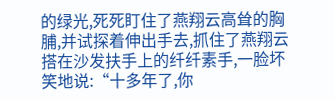的绿光,死死盯住了燕翔云高耸的胸脯,并试探着伸出手去,抓住了燕翔云搭在沙发扶手上的纤纤素手,一脸坏笑地说:“十多年了,你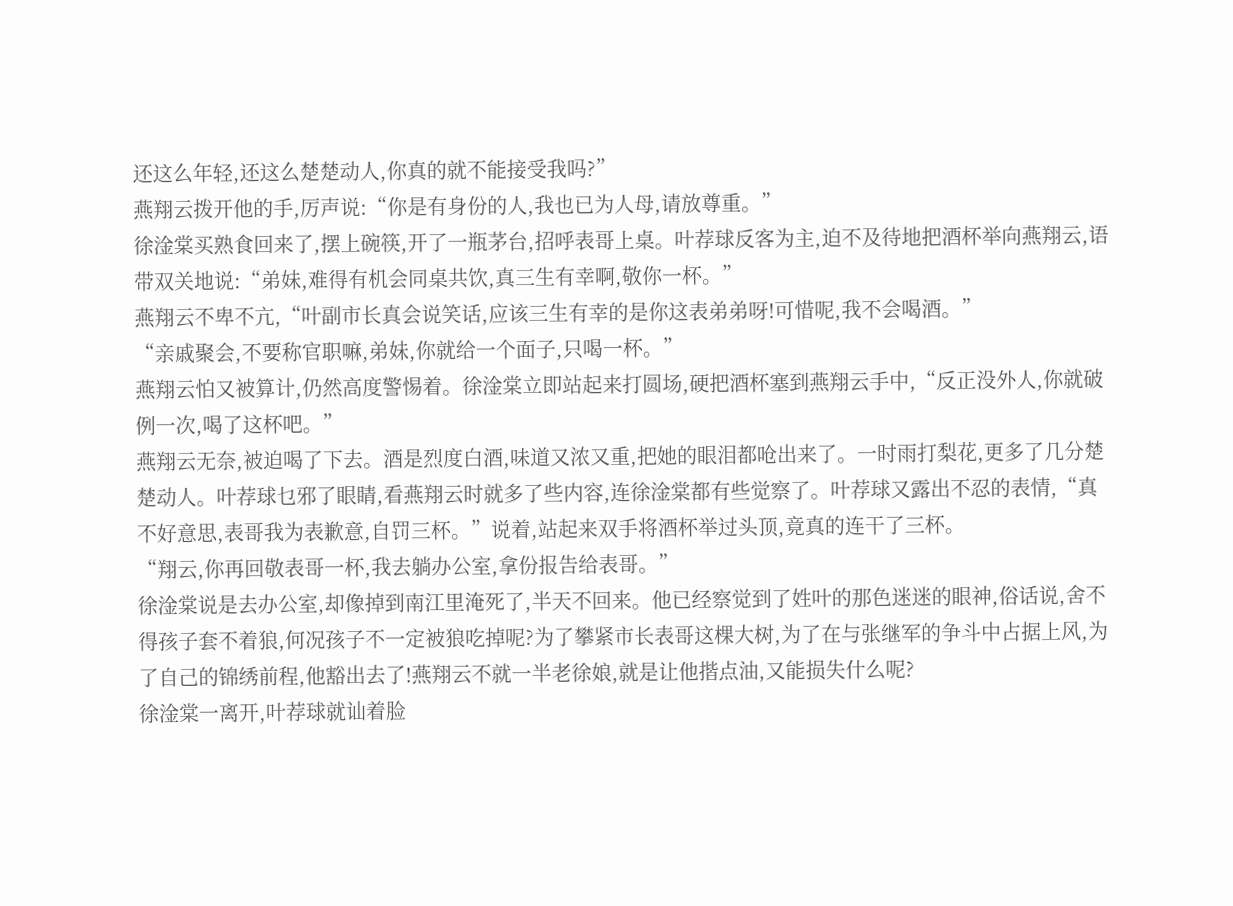还这么年轻,还这么楚楚动人,你真的就不能接受我吗?”
燕翔云拨开他的手,厉声说:“你是有身份的人,我也已为人母,请放尊重。”
徐淦棠买熟食回来了,摆上碗筷,开了一瓶茅台,招呼表哥上桌。叶荐球反客为主,迫不及待地把酒杯举向燕翔云,语带双关地说:“弟妹,难得有机会同桌共饮,真三生有幸啊,敬你一杯。”
燕翔云不卑不亢,“叶副市长真会说笑话,应该三生有幸的是你这表弟弟呀!可惜呢,我不会喝酒。”
“亲戚聚会,不要称官职嘛,弟妹,你就给一个面子,只喝一杯。”
燕翔云怕又被算计,仍然高度警惕着。徐淦棠立即站起来打圆场,硬把酒杯塞到燕翔云手中,“反正没外人,你就破例一次,喝了这杯吧。”
燕翔云无奈,被迫喝了下去。酒是烈度白酒,味道又浓又重,把她的眼泪都呛出来了。一时雨打梨花,更多了几分楚楚动人。叶荐球乜邪了眼睛,看燕翔云时就多了些内容,连徐淦棠都有些觉察了。叶荐球又露出不忍的表情,“真不好意思,表哥我为表歉意,自罚三杯。”说着,站起来双手将酒杯举过头顶,竟真的连干了三杯。
“翔云,你再回敬表哥一杯,我去躺办公室,拿份报告给表哥。”
徐淦棠说是去办公室,却像掉到南江里淹死了,半天不回来。他已经察觉到了姓叶的那色迷迷的眼神,俗话说,舍不得孩子套不着狼,何况孩子不一定被狼吃掉呢?为了攀紧市长表哥这棵大树,为了在与张继军的争斗中占据上风,为了自己的锦绣前程,他豁出去了!燕翔云不就一半老徐娘,就是让他揩点油,又能损失什么呢?
徐淦棠一离开,叶荐球就讪着脸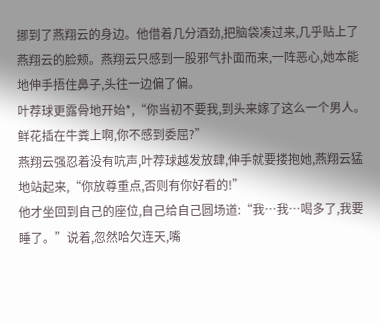挪到了燕翔云的身边。他借着几分酒劲,把脑袋凑过来,几乎贴上了燕翔云的脸颊。燕翔云只感到一股邪气扑面而来,一阵恶心,她本能地伸手捂住鼻子,头往一边偏了偏。
叶荐球更露骨地开始*,“你当初不要我,到头来嫁了这么一个男人。鲜花插在牛粪上啊,你不感到委屈?”
燕翔云强忍着没有吭声,叶荐球越发放肆,伸手就要搂抱她,燕翔云猛地站起来,“你放尊重点,否则有你好看的!”
他才坐回到自己的座位,自己给自己圆场道:“我…我…喝多了,我要睡了。”说着,忽然哈欠连天,嘴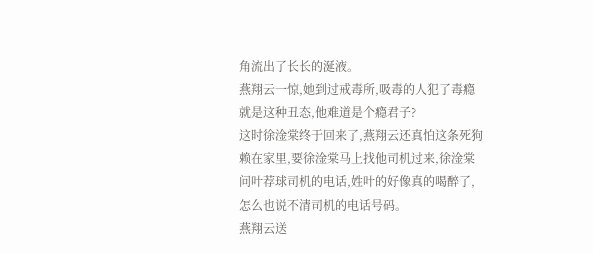角流出了长长的涎液。
燕翔云一惊,她到过戒毒所,吸毒的人犯了毒瘾就是这种丑态,他难道是个瘾君子?
这时徐淦棠终于回来了,燕翔云还真怕这条死狗赖在家里,要徐淦棠马上找他司机过来,徐淦棠问叶荐球司机的电话,姓叶的好像真的喝醉了,怎么也说不清司机的电话号码。
燕翔云送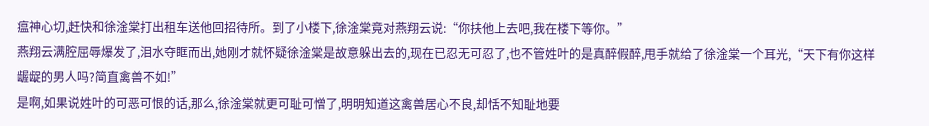瘟神心切,赶快和徐淦棠打出租车送他回招待所。到了小楼下,徐淦棠竟对燕翔云说:“你扶他上去吧,我在楼下等你。”
燕翔云满腔屈辱爆发了,泪水夺眶而出,她刚才就怀疑徐淦棠是故意躲出去的,现在已忍无可忍了,也不管姓叶的是真醉假醉,甩手就给了徐淦棠一个耳光,“天下有你这样龌龊的男人吗?简直禽兽不如!”
是啊,如果说姓叶的可恶可恨的话,那么,徐淦棠就更可耻可憎了,明明知道这禽兽居心不良,却恬不知耻地要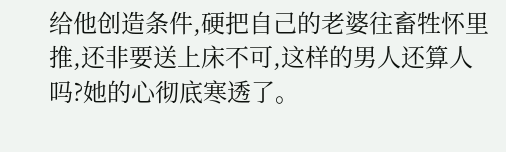给他创造条件,硬把自己的老婆往畜牲怀里推,还非要送上床不可,这样的男人还算人吗?她的心彻底寒透了。